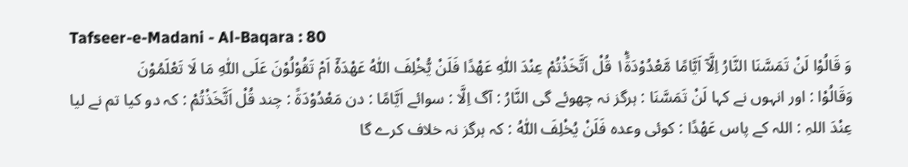Tafseer-e-Madani - Al-Baqara : 80
وَ قَالُوْا لَنْ تَمَسَّنَا النَّارُ اِلَّاۤ اَیَّامًا مَّعْدُوْدَةً١ؕ قُلْ اَتَّخَذْتُمْ عِنْدَ اللّٰهِ عَهْدًا فَلَنْ یُّخْلِفَ اللّٰهُ عَهْدَهٗۤ اَمْ تَقُوْلُوْنَ عَلَى اللّٰهِ مَا لَا تَعْلَمُوْنَ
وَقَالُوْا : اور انہوں نے کہا لَنْ تَمَسَّنَا : ہرگز نہ چھوئے گی النَّارُ : آگ اِلَّا : سوائے اَيَّامًا : دن مَعْدُوْدَةً : چند قُلْ اَتَّخَذْتُمْ : کہ دو کیا تم نے لیا عِنْدَ اللہِ : اللہ کے پاس عَهْدًا : کوئی وعدہ فَلَنْ يُخْلِفَ اللّٰہُ : کہ ہرگز نہ خلاف کرے گا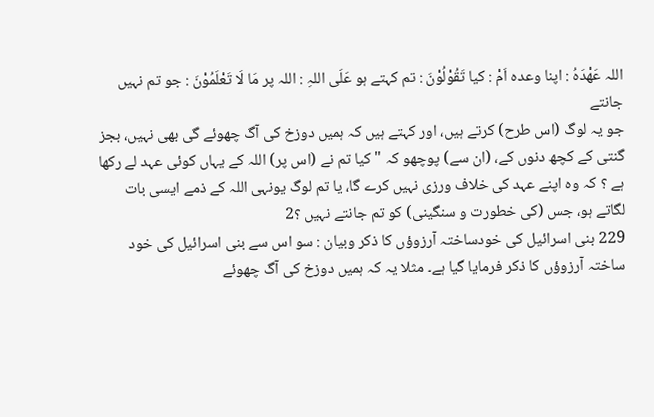اللہ عَهْدَهُ : اپنا وعدہ اَمْ : کیا تَقُوْلُوْنَ : تم کہتے ہو عَلَى اللہِ : اللہ پر مَا لَا تَعْلَمُوْنَ : جو تم نہیں جانتے
جو یہ لوگ (اس طرح) کرتے ہیں، اور کہتے ہیں کہ ہمیں دوزخ کی آگ چھوئے گی بھی نہیں، بجز گنتی کے کچھ دنوں کے، (ان سے) پوچھو کہ " کیا تم نے (اس پر) اللہ کے یہاں کوئی عہد لے رکھا ہے ؟ کہ وہ اپنے عہد کی خلاف ورزی نہیں کرے گا، یا تم لوگ یونہی اللہ کے ذمے ایسی بات لگاتے ہو، جس (کی خطورت و سنگینی) کو تم جانتے نہیں ؟2
229 بنی اسرائیل کی خودساختہ آرزوؤں کا ذکر وبیان : سو اس سے بنی اسرائیل کی خود ساختہ آرزوؤں کا ذکر فرمایا گیا ہے۔ مثلا یہ کہ ہمیں دوزخ کی آگ چھوئے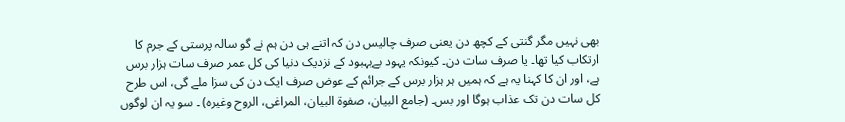بھی نہیں مگر گنتی کے کچھ دن یعنی صرف چالیس دن کہ اتنے ہی دن ہم نے گو سالہ پرستی کے جرم کا ارتکاب کیا تھا۔ یا صرف سات دن۔ کیونکہ یہود بےبہبود کے نزدیک دنیا کی کل عمر صرف سات ہزار برس ہے، اور ان کا کہنا یہ ہے کہ ہمیں ہر ہزار برس کے جرائم کے عوض صرف ایک دن کی سزا ملے گی، اس طرح کل سات دن تک عذاب ہوگا اور بس۔ (جامع البیان، صفوۃ البیان، المراغی، الروح وغیرہ) ۔ سو یہ ان لوگوں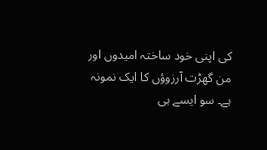کی اپنی خود ساختہ امیدوں اور من گھڑت آرزوؤں کا ایک نمونہ ہے۔ سو ایسے ہی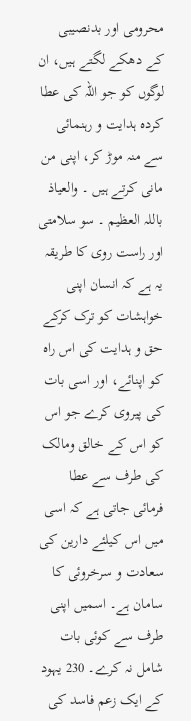محرومی اور بدنصیبی کے دھکے لگتے ہیں، ان لوگوں کو جو اللہ کی عطا کردہ ہدایت و رہنمائی سے منہ موڑ کر، اپنی من مانی کرتے ہیں ۔ والعیاذ باللہ العظیم ۔ سو سلامتی اور راست روی کا طریقہ یہ ہے کہ انسان اپنی خواہشات کو ترک کرکے حق و ہدایت کی اس راہ کو اپنائے، اور اسی بات کی پیروی کرے جو اس کو اس کے خالق ومالک کی طرف سے عطا فرمائی جاتی ہے کہ اسی میں اس کیلئے دارین کی سعادت و سرخروئی کا سامان ہے۔ اسمیں اپنی طرف سے کوئی بات شامل نہ کرے۔ 230 یہود کے ایک زعم فاسد کی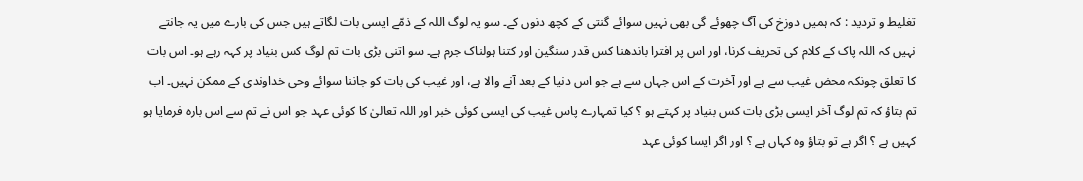تغلیط و تردید : کہ ہمیں دوزخ کی آگ چھوئے گی بھی نہیں سوائے گنتی کے کچھ دنوں کے۔ سو یہ لوگ اللہ کے ذمّے ایسی بات لگاتے ہیں جس کی بارے میں یہ جانتے نہیں کہ اللہ پاک کے کلام کی تحریف کرنا، اور اس پر افترا باندھنا کس قدر سنگین اور کتنا ہولناک جرم ہے۔ سو اتنی بڑی بات تم لوگ کس بنیاد پر کہہ رہے ہو۔ اس بات کا تعلق چونکہ محض غیب سے ہے اور آخرت کے اس جہاں سے ہے جو اس دنیا کے بعد آنے والا ہے، اور غیب کی بات کو جاننا سوائے وحی خداوندی کے ممکن نہیں۔ اب تم بتاؤ کہ تم لوگ آخر ایسی بڑی بات کس بنیاد پر کہتے ہو ؟ کیا تمہارے پاس غیب کی ایسی کوئی خبر اور اللہ تعالیٰ کا کوئی عہد جو اس نے تم سے اس بارہ فرمایا ہو کہیں ہے ؟ اگر ہے تو بتاؤ وہ کہاں ہے ؟ اور اگر ایسا کوئی عہد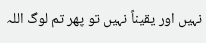نہیں اور یقیناً نہیں تو پھر تم لوگ اللہ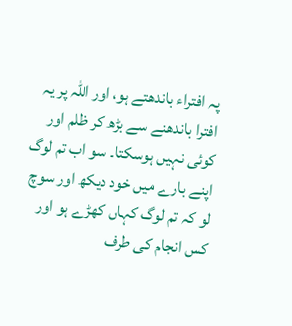پہ افتراء باندھتے ہو، اور اللہ پر یہ افترا باندھنے سے بڑھ کر ظلم اور کوئی نہیں ہوسکتا۔ سو اب تم لوگ اپنے بارے میں خود دیکھ اور سوچ لو کہ تم لوگ کہاں کھڑے ہو اور کس انجام کی طرف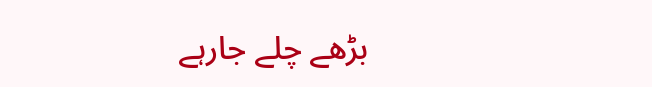بڑھے چلے جارہے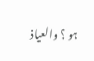ہو ؟ والعیاذ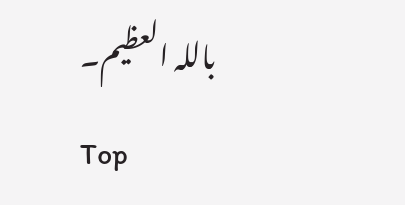باللہ العظیم۔
Top